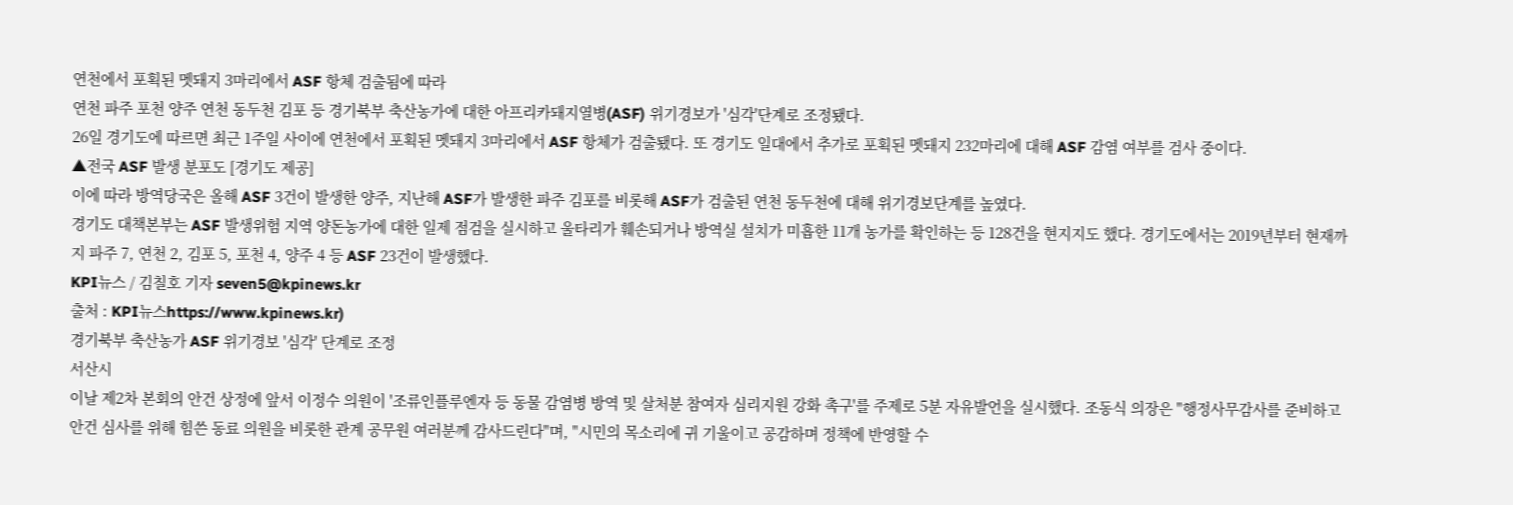연천에서 포획된 멧돼지 3마리에서 ASF 항체 검출됨에 따라
연천 파주 포천 양주 연천 동두천 김포 등 경기북부 축산농가에 대한 아프리카돼지열병(ASF) 위기경보가 '심각'단계로 조정됐다.
26일 경기도에 따르면 최근 1주일 사이에 연천에서 포획된 멧돼지 3마리에서 ASF 항체가 검출됐다. 또 경기도 일대에서 추가로 포획된 멧돼지 232마리에 대해 ASF 감염 여부를 검사 중이다.
▲전국 ASF 발생 분포도 [경기도 제공]
이에 따라 방역당국은 올해 ASF 3건이 발생한 양주, 지난해 ASF가 발생한 파주 김포를 비롯해 ASF가 검출된 연천 동두천에 대해 위기경보단계를 높였다.
경기도 대책본부는 ASF 발생위험 지역 양돈농가에 대한 일제 점검을 실시하고 울타리가 훼손되거나 방역실 설치가 미흡한 11개 농가를 확인하는 등 128건을 현지지도 했다. 경기도에서는 2019년부터 현재까지 파주 7, 연천 2, 김포 5, 포천 4, 양주 4 등 ASF 23건이 발생했다.
KPI뉴스 / 김칠호 기자 seven5@kpinews.kr
출처 : KPI뉴스https://www.kpinews.kr)
경기북부 축산농가 ASF 위기경보 '심각' 단계로 조정
서산시
이날 제2차 본회의 안건 상정에 앞서 이정수 의원이 '조류인플루엔자 등 동물 감염병 방역 및 살처분 참여자 심리지원 강화 촉구'를 주제로 5분 자유발언을 실시했다. 조동식 의장은 "행정사무감사를 준비하고 안건 심사를 위해 힘쓴 동료 의원을 비롯한 관계 공무원 여러분께 감사드린다"며, "시민의 목소리에 귀 기울이고 공감하며 정책에 반영할 수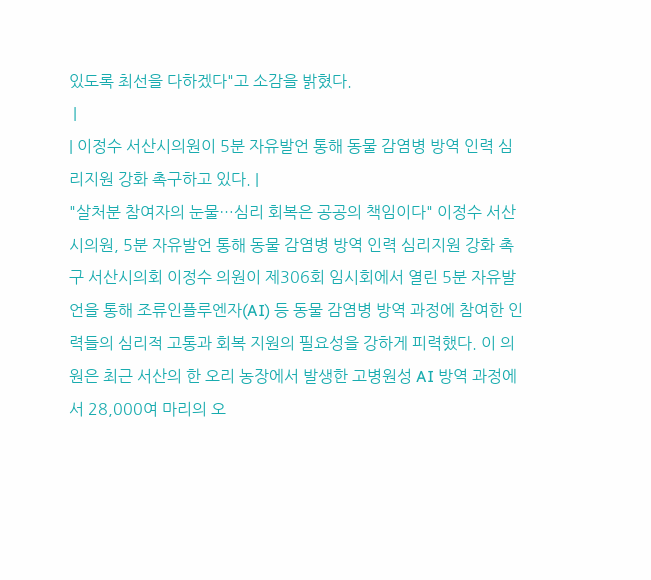있도록 최선을 다하겠다"고 소감을 밝혔다.
 |
| 이정수 서산시의원이 5분 자유발언 통해 동물 감염병 방역 인력 심리지원 강화 촉구하고 있다. |
"살처분 참여자의 눈물…심리 회복은 공공의 책임이다" 이정수 서산시의원, 5분 자유발언 통해 동물 감염병 방역 인력 심리지원 강화 촉구 서산시의회 이정수 의원이 제306회 임시회에서 열린 5분 자유발언을 통해 조류인플루엔자(AI) 등 동물 감염병 방역 과정에 참여한 인력들의 심리적 고통과 회복 지원의 필요성을 강하게 피력했다. 이 의원은 최근 서산의 한 오리 농장에서 발생한 고병원성 AI 방역 과정에서 28,000여 마리의 오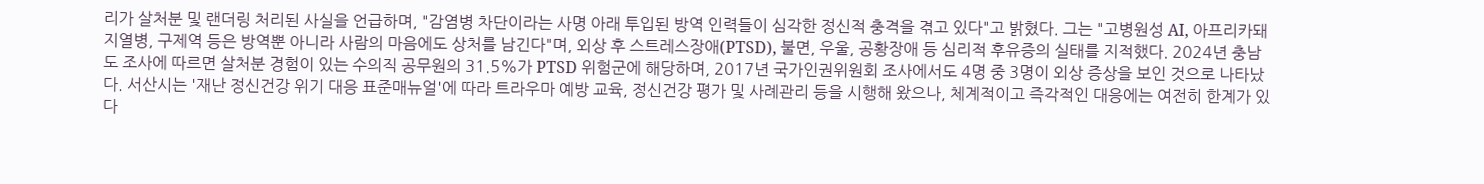리가 살처분 및 랜더링 처리된 사실을 언급하며, "감염병 차단이라는 사명 아래 투입된 방역 인력들이 심각한 정신적 충격을 겪고 있다"고 밝혔다. 그는 "고병원성 AI, 아프리카돼지열병, 구제역 등은 방역뿐 아니라 사람의 마음에도 상처를 남긴다"며, 외상 후 스트레스장애(PTSD), 불면, 우울, 공황장애 등 심리적 후유증의 실태를 지적했다. 2024년 충남도 조사에 따르면 살처분 경험이 있는 수의직 공무원의 31.5%가 PTSD 위험군에 해당하며, 2017년 국가인권위원회 조사에서도 4명 중 3명이 외상 증상을 보인 것으로 나타났다. 서산시는 '재난 정신건강 위기 대응 표준매뉴얼'에 따라 트라우마 예방 교육, 정신건강 평가 및 사례관리 등을 시행해 왔으나, 체계적이고 즉각적인 대응에는 여전히 한계가 있다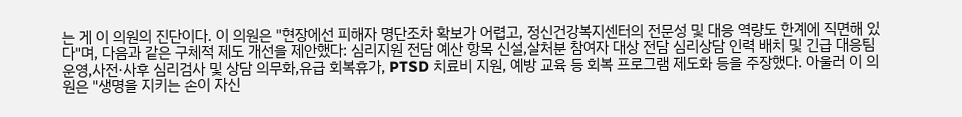는 게 이 의원의 진단이다. 이 의원은 "현장에선 피해자 명단조차 확보가 어렵고, 정신건강복지센터의 전문성 및 대응 역량도 한계에 직면해 있다"며, 다음과 같은 구체적 제도 개선을 제안했다: 심리지원 전담 예산 항목 신설,살처분 참여자 대상 전담 심리상담 인력 배치 및 긴급 대응팀 운영,사전·사후 심리검사 및 상담 의무화,유급 회복휴가, PTSD 치료비 지원, 예방 교육 등 회복 프로그램 제도화 등을 주장했다. 아울러 이 의원은 "생명을 지키는 손이 자신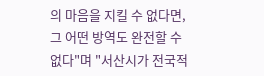의 마음을 지킬 수 없다면, 그 어떤 방역도 완전할 수 없다"며 "서산시가 전국적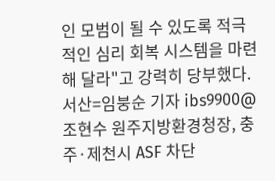인 모범이 될 수 있도록 적극적인 심리 회복 시스템을 마련해 달라"고 강력히 당부했다. 서산=임붕순 기자 ibs9900@
조현수 원주지방환경청장, 충주·제천시 ASF 차단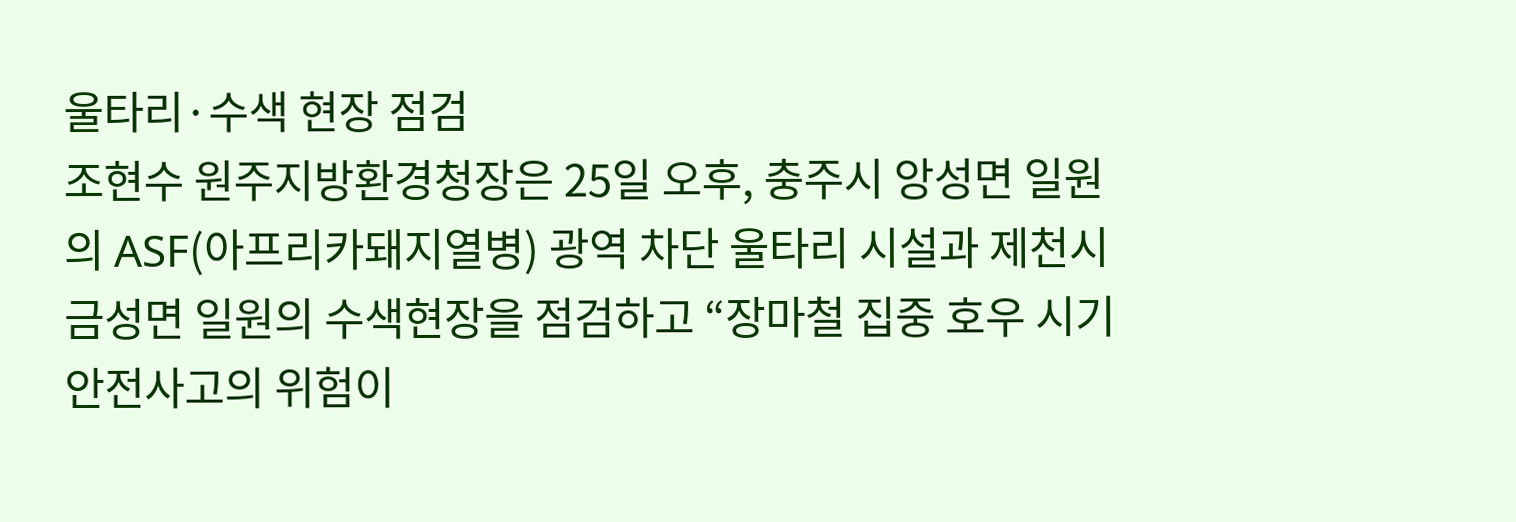울타리·수색 현장 점검
조현수 원주지방환경청장은 25일 오후, 충주시 앙성면 일원의 ASF(아프리카돼지열병) 광역 차단 울타리 시설과 제천시 금성면 일원의 수색현장을 점검하고 “장마철 집중 호우 시기 안전사고의 위험이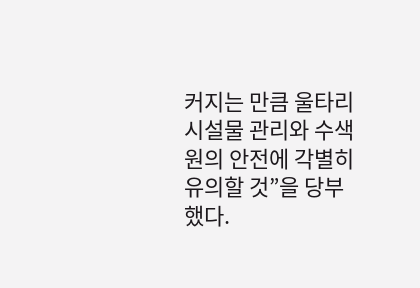커지는 만큼 울타리 시설물 관리와 수색원의 안전에 각별히 유의할 것”을 당부했다.